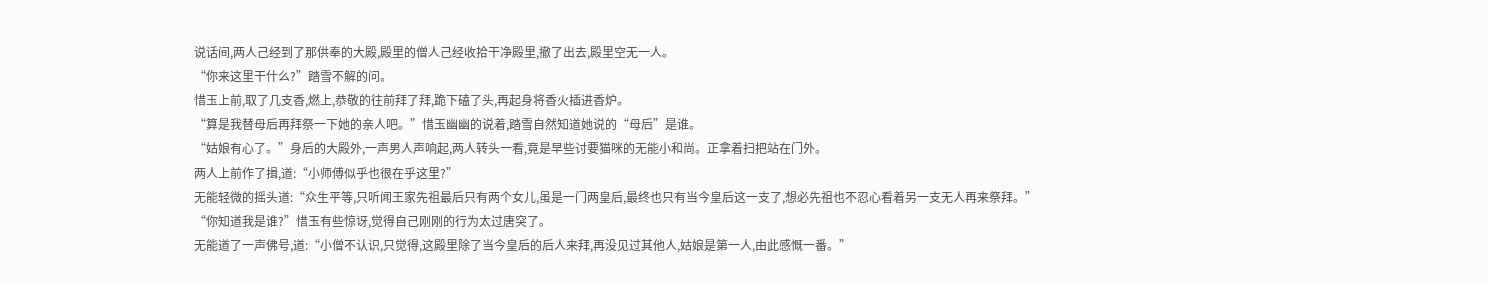说话间,两人己经到了那供奉的大殿,殿里的僧人己经收拾干净殿里,撤了出去,殿里空无一人。
“你来这里干什么?”踏雪不解的问。
惜玉上前,取了几支香,燃上,恭敬的往前拜了拜,跪下磕了头,再起身将香火插进香炉。
“算是我替母后再拜祭一下她的亲人吧。”惜玉幽幽的说着,踏雪自然知道她说的“母后”是谁。
“姑娘有心了。”身后的大殿外,一声男人声响起,两人转头一看,竟是早些讨要猫咪的无能小和尚。正拿着扫把站在门外。
两人上前作了揖,道:“小师傅似乎也很在乎这里?”
无能轻微的摇头道:“众生平等,只听闻王家先祖最后只有两个女儿,虽是一门两皇后,最终也只有当今皇后这一支了,想必先祖也不忍心看着另一支无人再来祭拜。”
“你知道我是谁?”惜玉有些惊讶,觉得自己刚刚的行为太过唐突了。
无能道了一声佛号,道:“小僧不认识,只觉得,这殿里除了当今皇后的后人来拜,再没见过其他人,姑娘是第一人,由此感慨一番。”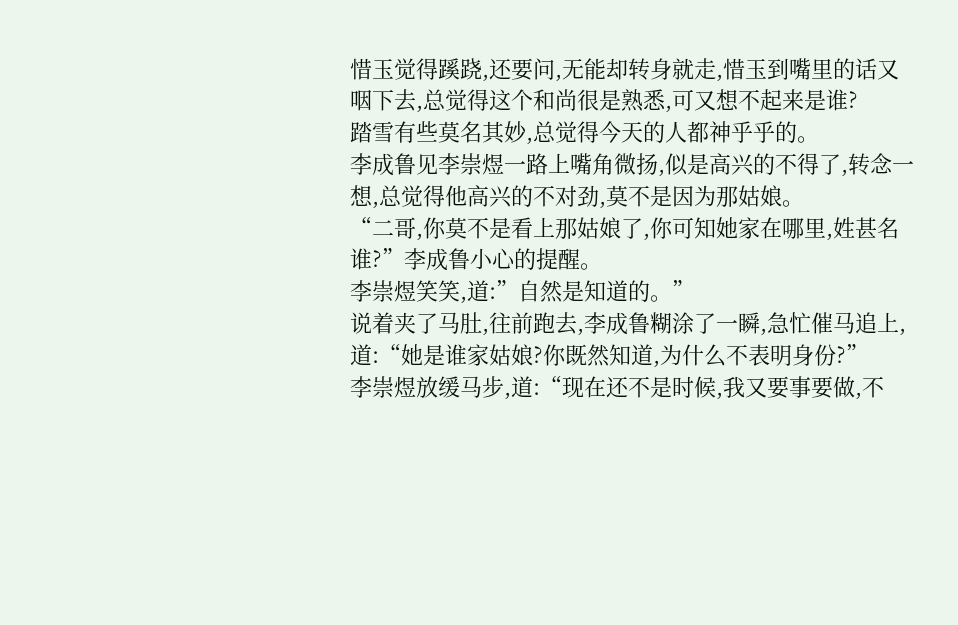惜玉觉得蹊跷,还要问,无能却转身就走,惜玉到嘴里的话又咽下去,总觉得这个和尚很是熟悉,可又想不起来是谁?
踏雪有些莫名其妙,总觉得今天的人都神乎乎的。
李成鲁见李崇煜一路上嘴角微扬,似是高兴的不得了,转念一想,总觉得他高兴的不对劲,莫不是因为那姑娘。
“二哥,你莫不是看上那姑娘了,你可知她家在哪里,姓甚名谁?”李成鲁小心的提醒。
李崇煜笑笑,道:”自然是知道的。”
说着夹了马肚,往前跑去,李成鲁糊涂了一瞬,急忙催马追上,道:“她是谁家姑娘?你既然知道,为什么不表明身份?”
李崇煜放缓马步,道:“现在还不是时候,我又要事要做,不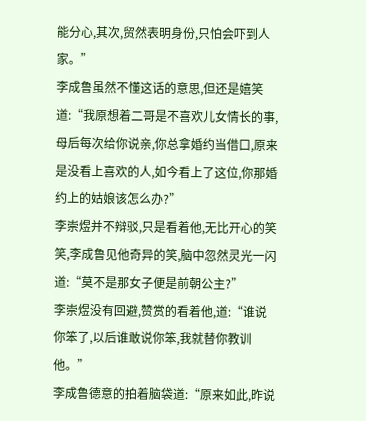能分心,其次,贸然表明身份,只怕会吓到人家。”
李成鲁虽然不懂这话的意思,但还是嬉笑道:“我原想着二哥是不喜欢儿女情长的事,母后每次给你说亲,你总拿婚约当借口,原来是没看上喜欢的人,如今看上了这位,你那婚约上的姑娘该怎么办?”
李崇煜并不辩驳,只是看着他,无比开心的笑笑,李成鲁见他奇异的笑,脑中忽然灵光一闪道:“莫不是那女子便是前朝公主?”
李崇煜没有回避,赞赏的看着他,道:“谁说你笨了,以后谁敢说你笨,我就替你教训他。”
李成鲁德意的拍着脑袋道:“原来如此,昨说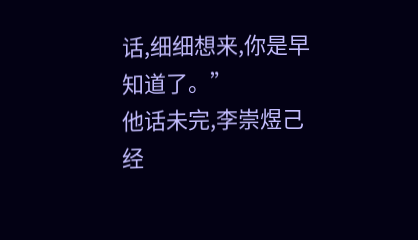话,细细想来,你是早知道了。”
他话未完,李崇煜己经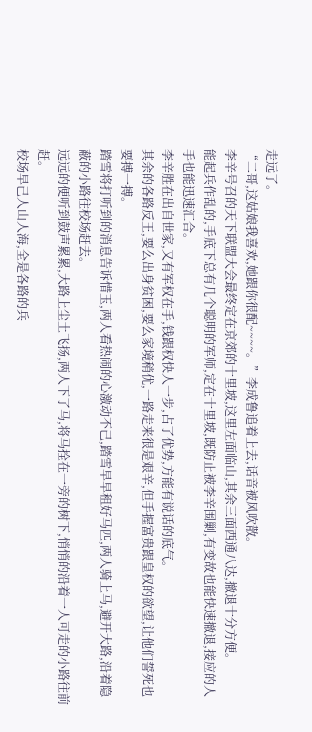走远了。
“二哥,这姑娘我喜欢,她跟你很配~~~~。”李成鲁追着上去,话音被风吹散。
李辛号召的天下联盟大会最终定在京郊的十里坡,这里左面临山,其余三面西通八达,撤退十分方便。
能起兵作乱的,手底下总有几个聪明的军师,定在十里坡,既防止被李辛围剿,有变故也能快速撤退,接应的人手也能迅速汇合。
李辛胜在出自世家,又有军权在手,钱跟权快人一步,占了优势,方能有说话的底气。
其余的各路反王,要么出身贫困,要么家境稍优,一路走来很是艰辛,但手握富贵跟皇权的欲望,让他们誓死也要搏一搏。
踏雪将打听到的消息告诉惜玉,两人看热闹的心激动不己,踏雪早早租好马匹,两人骑上马,避开大路,沿着隐蔽的小路往校场赶去。
远远的便听到鼓声累累,大路上尘土飞扬,两人下了马,将马拴在一旁的树下,悄悄的沿着一人可走的小路往前赶。
校场早己人山人海,全是各路的兵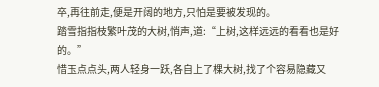卒,再往前走,便是开阔的地方,只怕是要被发现的。
踏雪指指枝繁叶茂的大树,悄声,道:“上树,这样远远的看看也是好的。”
惜玉点点头,两人轻身一跃,各自上了棵大树,找了个容易隐藏又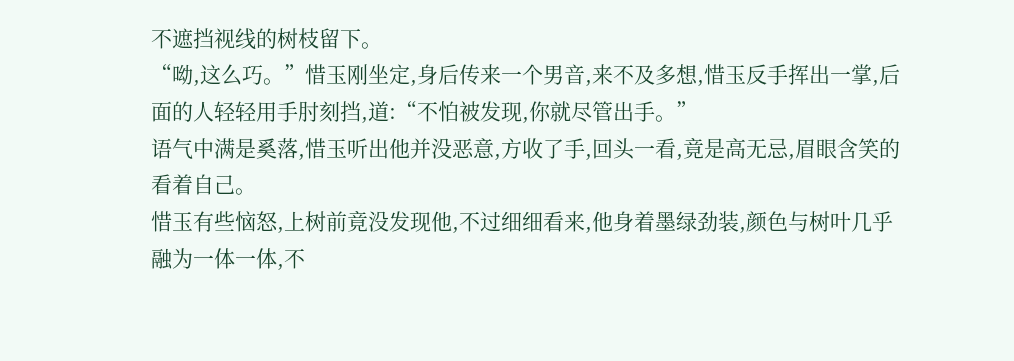不遮挡视线的树枝留下。
“呦,这么巧。”惜玉刚坐定,身后传来一个男音,来不及多想,惜玉反手挥出一掌,后面的人轻轻用手肘刻挡,道:“不怕被发现,你就尽管出手。”
语气中满是奚落,惜玉听出他并没恶意,方收了手,回头一看,竟是高无忌,眉眼含笑的看着自己。
惜玉有些恼怒,上树前竟没发现他,不过细细看来,他身着墨绿劲装,颜色与树叶几乎融为一体一体,不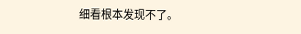细看根本发现不了。